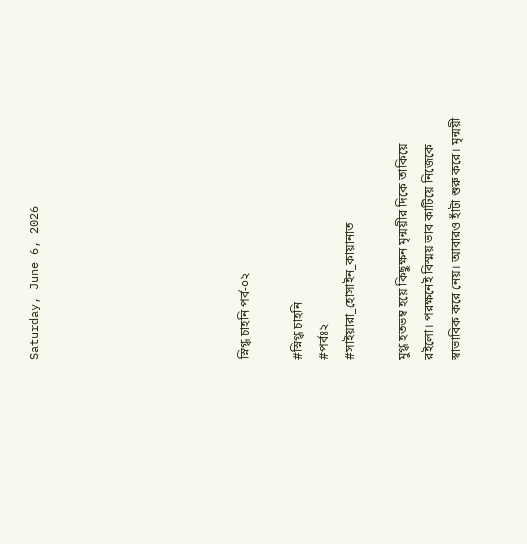Saturday, June 6, 2026







স্নিগ্ধ চাহনি পর্ব-০২

#স্নিগ্ধ চাহনি
#পর্বঃ২
#সাইয়ারা_হোসাইন_কায়ানাত

মুগ্ধ হতভম্ব হয়ে কিছুক্ষন মৃন্ময়ীর দিকে তাকিয়ে রইলো। পরক্ষনেই বিস্ময় ভাব কাটিয়ে নিজেকে স্বাভাবিক করে নেয়। আবারও হাঁটা শুরু করে। মৃন্ময়ী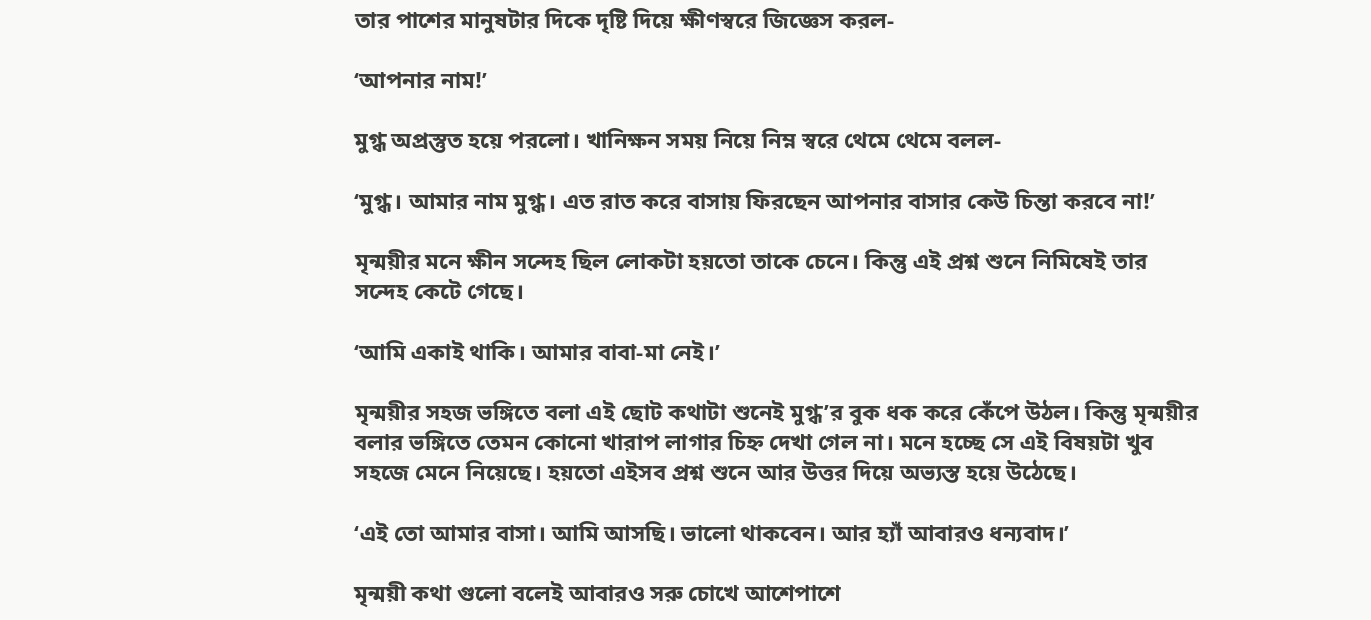তার পাশের মানুষটার দিকে দৃষ্টি দিয়ে ক্ষীণস্বরে জিজ্ঞেস করল-

‘আপনার নাম!’

মুগ্ধ অপ্রস্তুত হয়ে পরলো। খানিক্ষন সময় নিয়ে নিম্ন স্বরে থেমে থেমে বলল-

‘মুগ্ধ। আমার নাম মুগ্ধ। এত রাত করে বাসায় ফিরছেন আপনার বাসার কেউ চিন্তা করবে না!’

মৃন্ময়ীর মনে ক্ষীন সন্দেহ ছিল লোকটা হয়তো তাকে চেনে। কিন্তু এই প্রশ্ন শুনে নিমিষেই তার সন্দেহ কেটে গেছে।

‘আমি একাই থাকি। আমার বাবা-মা নেই।’

মৃন্ময়ীর সহজ ভঙ্গিতে বলা এই ছোট কথাটা শুনেই মুগ্ধ’র বুক ধক করে কেঁপে উঠল। কিন্তু মৃন্ময়ীর বলার ভঙ্গিতে তেমন কোনো খারাপ লাগার চিহ্ন দেখা গেল না। মনে হচ্ছে সে এই বিষয়টা খুব সহজে মেনে নিয়েছে। হয়তো এইসব প্রশ্ন শুনে আর উত্তর দিয়ে অভ্যস্ত হয়ে উঠেছে।

‘এই তো আমার বাসা। আমি আসছি। ভালো থাকবেন। আর হ্যাঁ আবারও ধন্যবাদ।’

মৃন্ময়ী কথা গুলো বলেই আবারও সরু চোখে আশেপাশে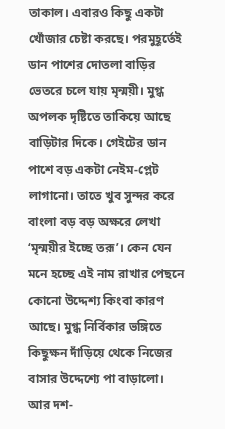তাকাল। এবারও কিছু একটা খোঁজার চেষ্টা করছে। পরমুহূর্তেই ডান পাশের দোতলা বাড়ির ভেতরে চলে যায় মৃন্ময়ী। মুগ্ধ অপলক দৃষ্টিতে তাকিয়ে আছে বাড়িটার দিকে। গেইটের ডান পাশে বড় একটা নেইম-প্লেট লাগানো। তাতে খুব সুন্দর করে বাংলা বড় বড় অক্ষরে লেখা ‘মৃন্ময়ীর ইচ্ছে তরূ’। কেন যেন মনে হচ্ছে এই নাম রাখার পেছনে কোনো উদ্দেশ্য কিংবা কারণ আছে। মুগ্ধ নির্বিকার ভঙ্গিতে কিছুক্ষন দাঁড়িয়ে থেকে নিজের বাসার উদ্দেশ্যে পা বাড়ালো। আর দশ-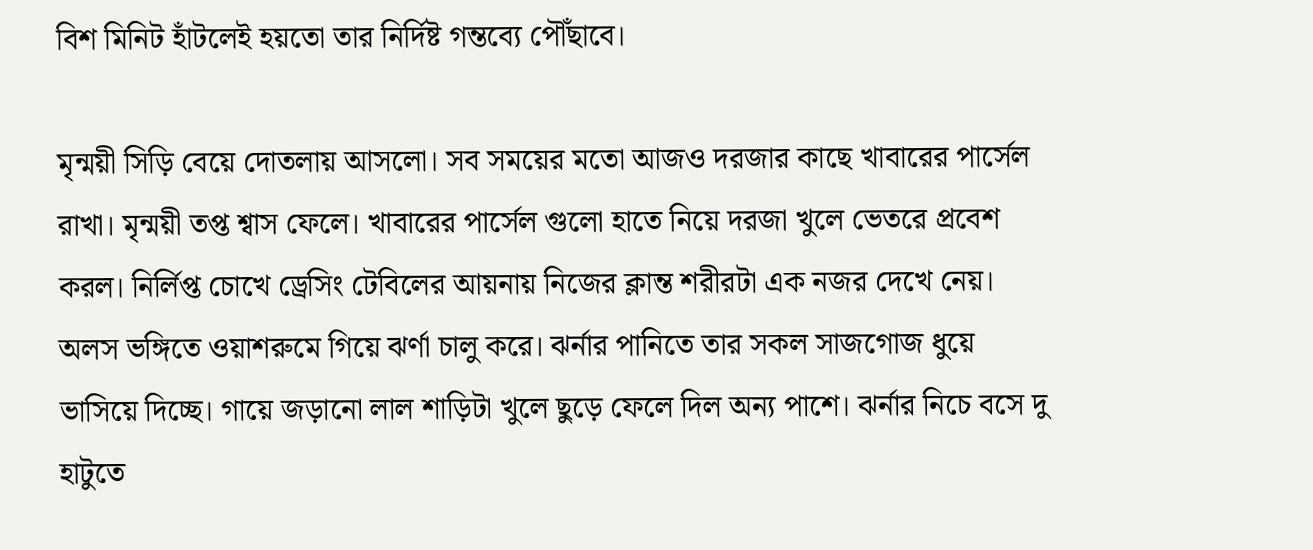বিশ মিনিট হাঁটলেই হয়তো তার নির্দিষ্ট গন্তব্যে পৌঁছাবে।

মৃন্ময়ী সিড়ি বেয়ে দোতলায় আসলো। সব সময়ের মতো আজও দরজার কাছে খাবারের পার্সেল রাখা। মৃন্ময়ী তপ্ত শ্বাস ফেলে। খাবারের পার্সেল গুলো হাতে নিয়ে দরজা খুলে ভেতরে প্রবেশ করল। নির্লিপ্ত চোখে ড্রেসিং টেবিলের আয়নায় নিজের ক্লান্ত শরীরটা এক নজর দেখে নেয়। অলস ভঙ্গিতে ওয়াশরুমে গিয়ে ঝর্ণা চালু করে। ঝর্নার পানিতে তার সকল সাজগোজ ধুয়ে ভাসিয়ে দিচ্ছে। গায়ে জড়ানো লাল শাড়িটা খুলে ছুড়ে ফেলে দিল অন্য পাশে। ঝর্নার নিচে বসে দু হাটুতে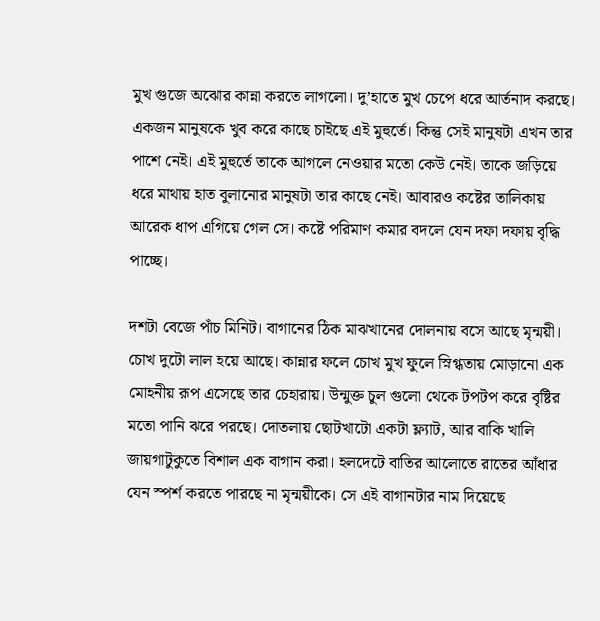মুখ গুজে অঝোর কান্না করতে লাগলো। দু’হাতে মুখ চেপে ধরে আর্তনাদ করছে। একজন মানুষকে খুব করে কাছে চাইছে এই মুহুর্তে। কিন্তু সেই মানুষটা এখন তার পাশে নেই। এই মুহুর্তে তাকে আগলে নেওয়ার মতো কেউ নেই। তাকে জড়িয়ে ধরে মাথায় হাত বুলানোর মানুষটা তার কাছে নেই। আবারও কষ্টের তালিকায় আরেক ধাপ এগিয়ে গেল সে। কষ্টে পরিমাণ কমার বদলে যেন দফা দফায় বৃদ্ধি পাচ্ছে।

দশটা বেজে পাঁচ মিনিট। বাগানের ঠিক মাঝখানের দোলনায় বসে আছে মৃন্ময়ী। চোখ দুটো লাল হয়ে আছে। কান্নার ফলে চোখ মুখ ফুলে স্নিগ্ধতায় মোড়ানো এক মোহনীয় রূপ এসেছে তার চেহারায়। উন্মুক্ত চুল গুলো থেকে টপটপ করে বৃষ্টির মতো পানি ঝরে পরছে। দোতলায় ছোটখাটো একটা ফ্ল্যাট, আর বাকি খালি জায়গাটুকুতে বিশাল এক বাগান করা। হলদেটে বাতির আলোতে রাতের আঁধার যেন স্পর্শ করতে পারছে না মৃন্ময়ীকে। সে এই বাগানটার নাম দিয়েছে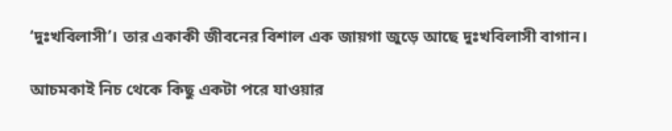‘দুঃখবিলাসী’। তার একাকী জীবনের বিশাল এক জায়গা জুড়ে আছে দুঃখবিলাসী বাগান।

আচমকাই নিচ থেকে কিছু একটা পরে যাওয়ার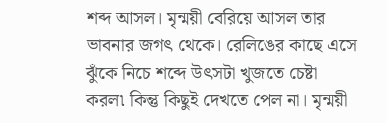শব্দ আসল। মৃন্ময়ী বেরিয়ে আসল তার ভাবনার জগৎ থেকে। রেলিঙের কাছে এসে ঝুঁকে নিচে শব্দে উৎসটা খুজতে চেষ্টা করল৷ কিন্তু কিছুই দেখতে পেল না। মৃন্ময়ী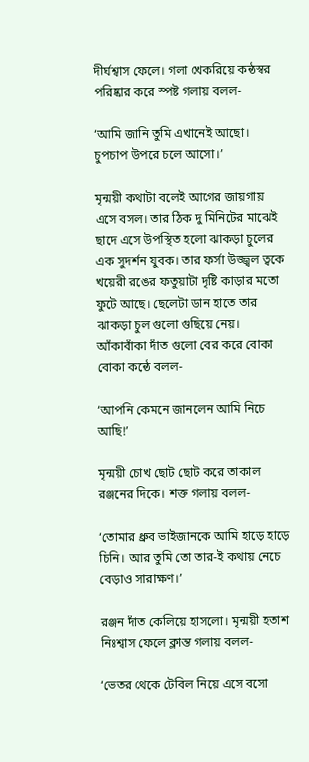দীর্ঘশ্বাস ফেলে। গলা খেকরিয়ে কন্ঠস্বর পরিষ্কার করে স্পষ্ট গলায় বলল-

‘আমি জানি তুমি এখানেই আছো। চুপচাপ উপরে চলে আসো।’

মৃন্ময়ী কথাটা বলেই আগের জায়গায় এসে বসল। তার ঠিক দু মিনিটের মাঝেই ছাদে এসে উপস্থিত হলো ঝাকড়া চুলের এক সুদর্শন যুবক। তার ফর্সা উজ্জ্বল ত্বকে খয়েরী রঙের ফতুয়াটা দৃষ্টি কাড়ার মতো ফুটে আছে। ছেলেটা ডান হাতে তার ঝাকড়া চুল গুলো গুছিয়ে নেয়। আঁকাবাঁকা দাঁত গুলো বের করে বোকা বোকা কন্ঠে বলল-

‘আপনি কেমনে জানলেন আমি নিচে আছি!’

মৃন্ময়ী চোখ ছোট ছোট করে তাকাল রঞ্জনের দিকে। শক্ত গলায় বলল-

‘তোমার ধ্রুব ভাইজানকে আমি হাড়ে হাড়ে চিনি। আর তুমি তো তার-ই কথায় নেচে বেড়াও সারাক্ষণ।’

রঞ্জন দাঁত কেলিয়ে হাসলো। মৃন্ময়ী হতাশ নিঃশ্বাস ফেলে ক্লান্ত গলায় বলল-

‘ভেতর থেকে টেবিল নিয়ে এসে বসো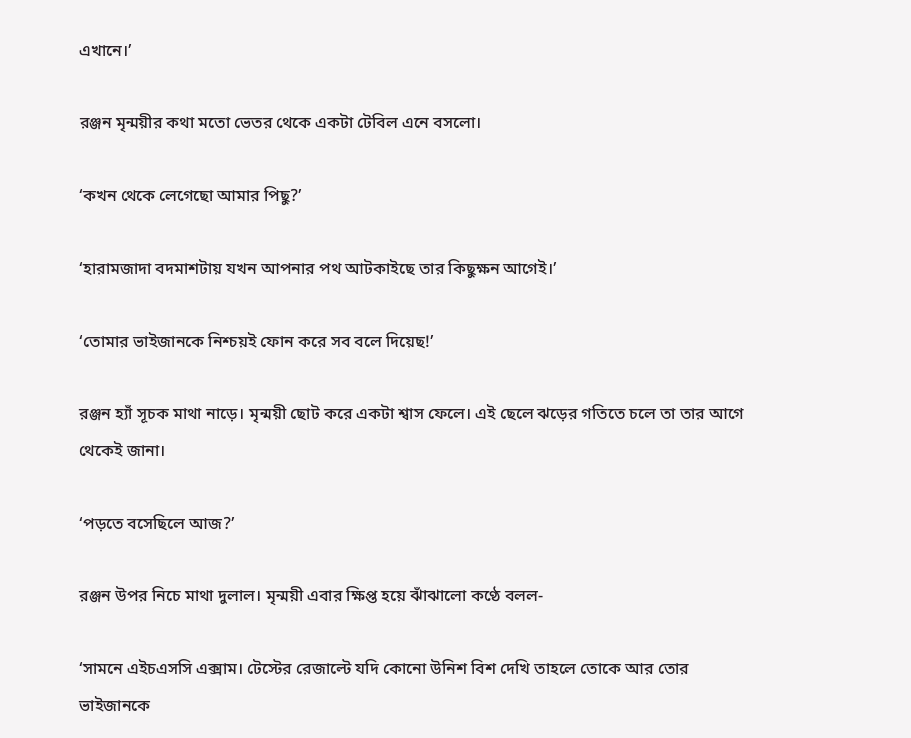এখানে।’

রঞ্জন মৃন্ময়ীর কথা মতো ভেতর থেকে একটা টেবিল এনে বসলো।

‘কখন থেকে লেগেছো আমার পিছু?’

‘হারামজাদা বদমাশটায় যখন আপনার পথ আটকাইছে তার কিছুক্ষন আগেই।’

‘তোমার ভাইজানকে নিশ্চয়ই ফোন করে সব বলে দিয়েছ!’

রঞ্জন হ্যাঁ সূচক মাথা নাড়ে। মৃন্ময়ী ছোট করে একটা শ্বাস ফেলে। এই ছেলে ঝড়ের গতিতে চলে তা তার আগে থেকেই জানা।

‘পড়তে বসেছিলে আজ?’

রঞ্জন উপর নিচে মাথা দুলাল। মৃন্ময়ী এবার ক্ষিপ্ত হয়ে ঝাঁঝালো কণ্ঠে বলল-

‘সামনে এইচএসসি এক্সাম। টেস্টের রেজাল্টে যদি কোনো উনিশ বিশ দেখি তাহলে তোকে আর তোর ভাইজানকে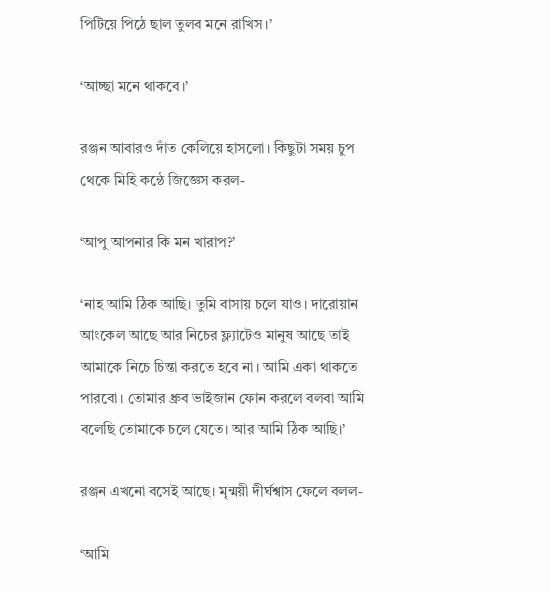পিটিয়ে পিঠে ছাল তুলব মনে রাখিস।’

‘আচ্ছা মনে থাকবে।’

রঞ্জন আবারও দাঁত কেলিয়ে হাসলো। কিছুটা সময় চুপ থেকে মিহি কন্ঠে জিজ্ঞেস করল-

‘আপু আপনার কি মন খারাপ?’

‘নাহ আমি ঠিক আছি। তুমি বাসায় চলে যাও। দারোয়ান আংকেল আছে আর নিচের ফ্ল্যাটেও মানুষ আছে তাই আমাকে নিচে চিন্তা করতে হবে না। আমি একা থাকতে পারবো। তোমার ধ্রুব ভাইজান ফোন করলে বলবা আমি বলেছি তোমাকে চলে যেতে। আর আমি ঠিক আছি।’

রঞ্জন এখনো বসেই আছে। মৃন্ময়ী দীর্ঘশ্বাস ফেলে বলল-

‘আমি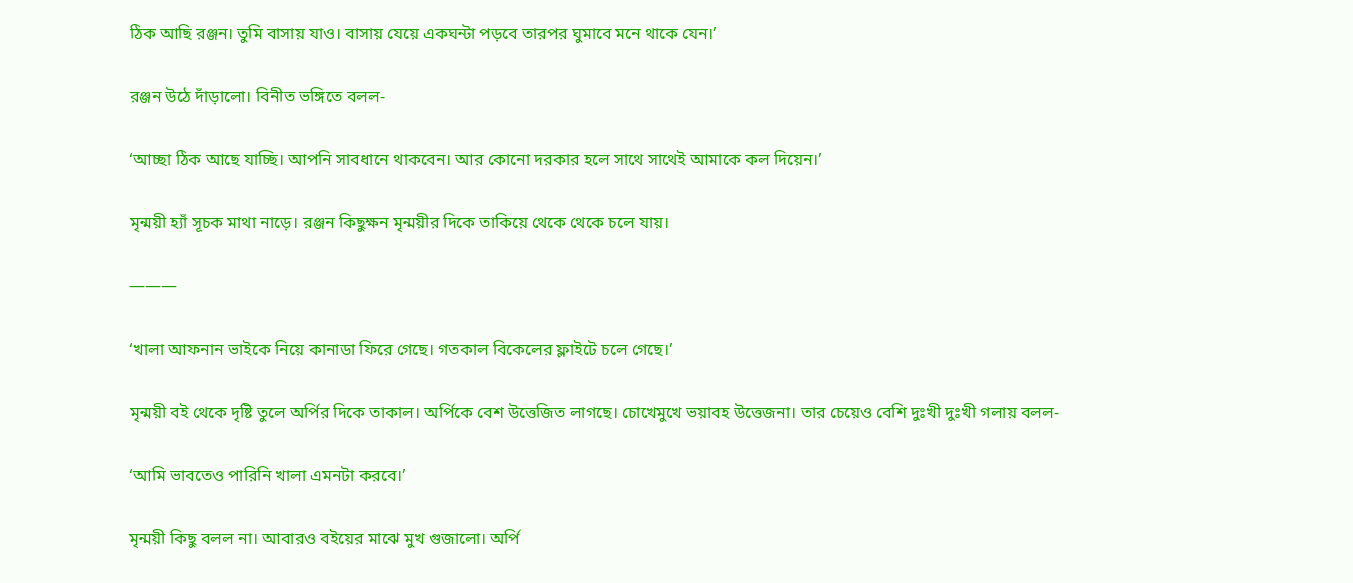ঠিক আছি রঞ্জন। তুমি বাসায় যাও। বাসায় যেয়ে একঘন্টা পড়বে তারপর ঘুমাবে মনে থাকে যেন।’

রঞ্জন উঠে দাঁড়ালো। বিনীত ভঙ্গিতে বলল-

‘আচ্ছা ঠিক আছে যাচ্ছি। আপনি সাবধানে থাকবেন। আর কোনো দরকার হলে সাথে সাথেই আমাকে কল দিয়েন।’

মৃন্ময়ী হ্যাঁ সূচক মাথা নাড়ে। রঞ্জন কিছুক্ষন মৃন্ময়ীর দিকে তাকিয়ে থেকে থেকে চলে যায়।

———

‘খালা আফনান ভাইকে নিয়ে কানাডা ফিরে গেছে। গতকাল বিকেলের ফ্লাইটে চলে গেছে।’

মৃন্ময়ী বই থেকে দৃষ্টি তুলে অর্পির দিকে তাকাল। অর্পিকে বেশ উত্তেজিত লাগছে। চোখেমুখে ভয়াবহ উত্তেজনা। তার চেয়েও বেশি দুঃখী দুঃখী গলায় বলল-

‘আমি ভাবতেও পারিনি খালা এমনটা করবে।’

মৃন্ময়ী কিছু বলল না। আবারও বইয়ের মাঝে মুখ গুজালো। অর্পি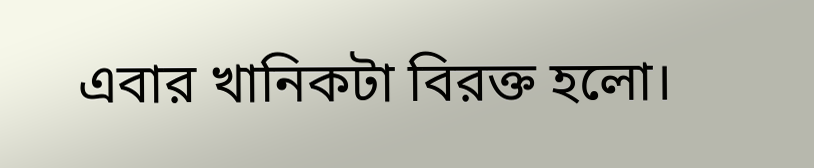এবার খানিকটা বিরক্ত হলো।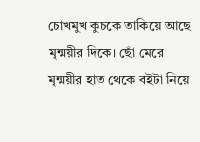চোখমুখ কুচকে তাকিয়ে আছে মৃন্ময়ীর দিকে। ছোঁ মেরে মৃন্ময়ীর হাত থেকে বইটা নিয়ে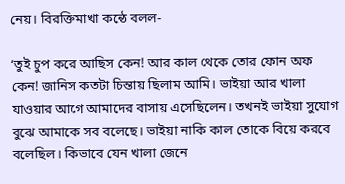নেয়। বিরক্তিমাখা কন্ঠে বলল-

‘তুই চুপ করে আছিস কেন! আর কাল থেকে তোর ফোন অফ কেন! জানিস কতটা চিন্তায় ছিলাম আমি। ভাইয়া আর খালা যাওয়ার আগে আমাদের বাসায় এসেছিলেন। তখনই ভাইয়া সুযোগ বুঝে আমাকে সব বলেছে। ভাইয়া নাকি কাল তোকে বিয়ে করবে বলেছিল। কিভাবে যেন খালা জেনে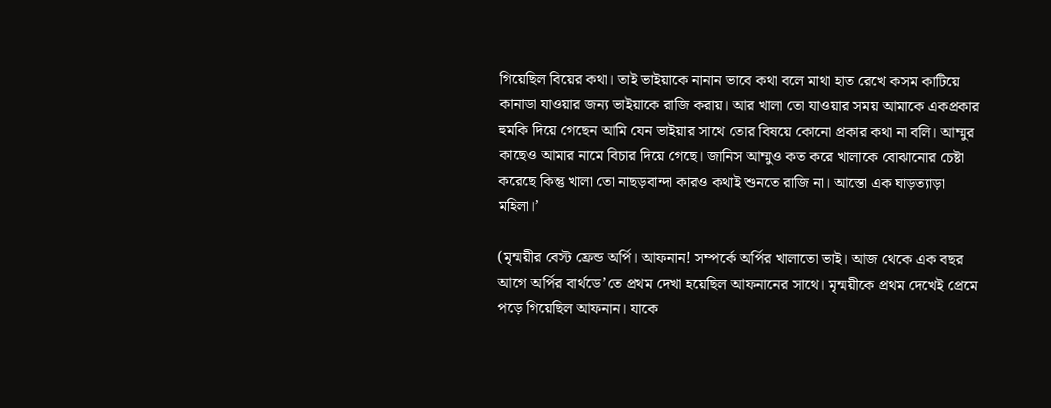গিয়েছিল বিয়ের কথা। তাই ভাইয়াকে নানান ভাবে কথা বলে মাথা হাত রেখে কসম কাটিয়ে কানাডা যাওয়ার জন্য ভাইয়াকে রাজি করায়। আর খালা তো যাওয়ার সময় আমাকে একপ্রকার হুমকি দিয়ে গেছেন আমি যেন ভাইয়ার সাথে তোর বিষয়ে কোনো প্রকার কথা না বলি। আম্মুর কাছেও আমার নামে বিচার দিয়ে গেছে। জানিস আম্মুও কত করে খালাকে বোঝানোর চেষ্টা করেছে কিন্তু খালা তো নাছড়বান্দা কারও কথাই শুনতে রাজি না। আস্তো এক ঘাড়ত্যাড়া মহিলা।’

(মৃন্ময়ীর বেস্ট ফ্রেন্ড অর্পি। আফনান! সম্পর্কে অর্পির খালাতো ভাই। আজ থেকে এক বছর আগে অর্পির বার্থডে’তে প্রথম দেখা হয়েছিল আফনানের সাথে। মৃন্ময়ীকে প্রথম দেখেই প্রেমে পড়ে গিয়েছিল আফনান। যাকে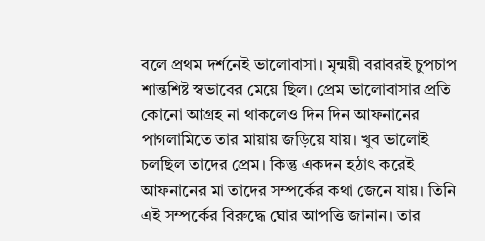বলে প্রথম দর্শনেই ভালোবাসা। মৃন্ময়ী বরাবরই চুপচাপ শান্তশিষ্ট স্বভাবের মেয়ে ছিল। প্রেম ভালোবাসার প্রতি কোনো আগ্রহ না থাকলেও দিন দিন আফনানের পাগলামিতে তার মায়ায় জড়িয়ে যায়। খুব ভালোই চলছিল তাদের প্রেম। কিন্তু একদন হঠাৎ করেই আফনানের মা তাদের সম্পর্কের কথা জেনে যায়। তিনি এই সম্পর্কের বিরুদ্ধে ঘোর আপত্তি জানান। তার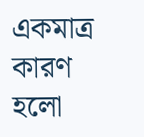একমাত্র কারণ হলো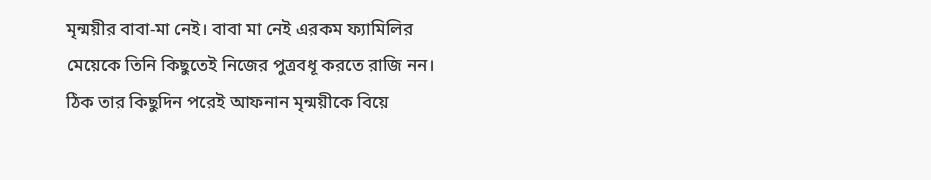মৃন্ময়ীর বাবা-মা নেই। বাবা মা নেই এরকম ফ্যামিলির মেয়েকে তিনি কিছুতেই নিজের পুত্রবধূ করতে রাজি নন। ঠিক তার কিছুদিন পরেই আফনান মৃন্ময়ীকে বিয়ে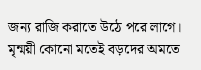জন্য রাজি করাতে উঠে পরে লাগে। মৃন্ময়ী কোনো মতেই বড়দের অমতে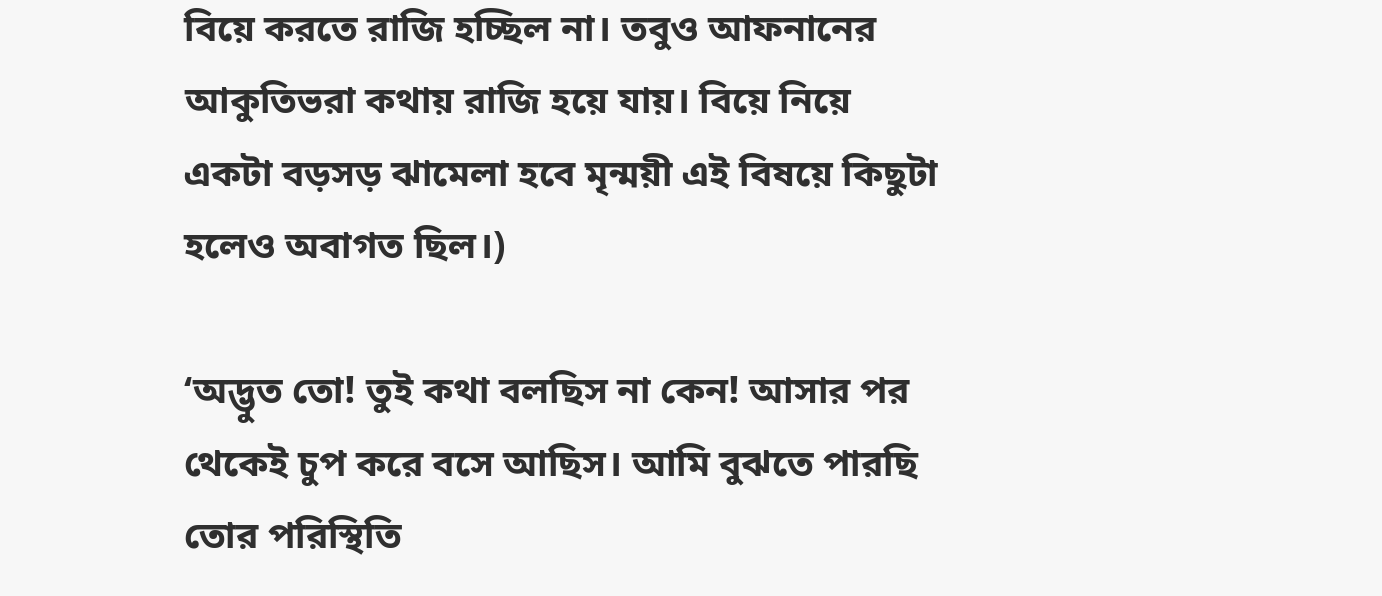বিয়ে করতে রাজি হচ্ছিল না। তবুও আফনানের আকুতিভরা কথায় রাজি হয়ে যায়। বিয়ে নিয়ে একটা বড়সড় ঝামেলা হবে মৃন্ময়ী এই বিষয়ে কিছুটা হলেও অবাগত ছিল।)

‘অদ্ভুত তো! তুই কথা বলছিস না কেন! আসার পর থেকেই চুপ করে বসে আছিস। আমি বুঝতে পারছি তোর পরিস্থিতি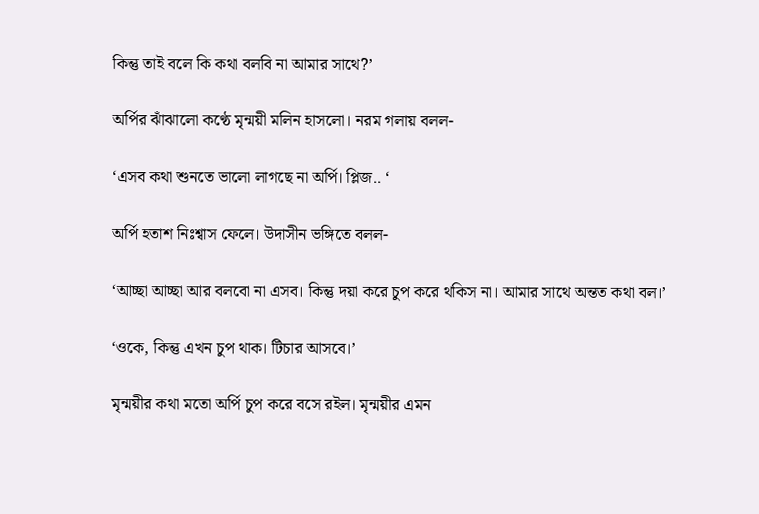কিন্তু তাই বলে কি কথা বলবি না আমার সাথে?’

অর্পির ঝাঁঝালো কণ্ঠে মৃন্ময়ী মলিন হাসলো। নরম গলায় বলল-

‘এসব কথা শুনতে ভালো লাগছে না অর্পি। প্লিজ.. ‘

অর্পি হতাশ নিঃশ্বাস ফেলে। উদাসীন ভঙ্গিতে বলল-

‘আচ্ছা আচ্ছা আর বলবো না এসব। কিন্তু দয়া করে চুপ করে থকিস না। আমার সাথে অন্তত কথা বল।’

‘ওকে, কিন্তু এখন চুপ থাক। টিচার আসবে।’

মৃন্ময়ীর কথা মতো অর্পি চুপ করে বসে রইল। মৃন্ময়ীর এমন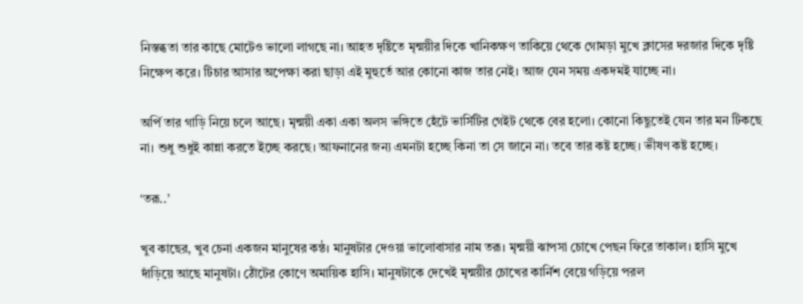নিস্তব্ধতা তার কাছে মোটেও ভালো লাগছে না। আহত দৃষ্টিতে মৃন্ময়ীর দিকে খানিকক্ষণ তাকিয়ে থেকে গোমড়া মুখে ক্লাসের দরজার দিকে দৃষ্টি নিক্ষেপ করে। টিচার আসার অপেক্ষা করা ছাড়া এই মুহুর্তে আর কোনো কাজ তার নেই। আজ যেন সময় একদমই যাচ্ছে না।

অর্পি তার গাড়ি নিয়ে চলে আছে। মৃন্ময়ী একা একা অলস ভঙ্গিতে হেঁটে ভার্সিটির গেইট থেকে বের হলো। কোনো কিছুতেই যেন তার মন টিকছে না। শুধু শুধুই কান্না করতে ইচ্ছে করছে। আফনানের জন্য এমনটা হচ্ছে কিনা তা সে জানে না। তবে তার কষ্ট হচ্ছে। ভীষণ কষ্ট হচ্ছে।

‘তরূ..’

খুব কাছের, খুব চেনা একজন মানুষের কন্ঠ। মানুষটার দেওয়া ভালোবাসার নাম তরূ। মৃন্ময়ী ঝাপসা চোখে পেছন ফিরে তাকাল। হাসি মুখে দাঁড়িয়ে আছে মানুষটা। ঠোঁটের কোণে অমায়িক হাসি। মানুষটাকে দেখেই মৃন্ময়ীর চোখের কার্নিশ বেয়ে গড়িয়ে পরল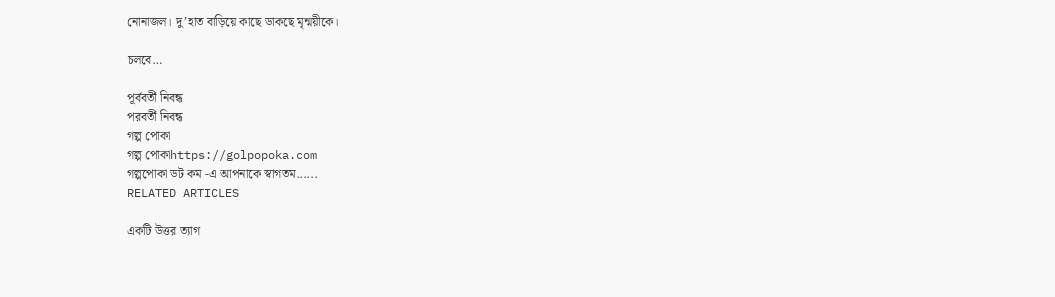নোনাজল। দু’হাত বাড়িয়ে কাছে ডাকছে মৃন্ময়ীকে।

চলবে…

পূর্ববর্তী নিবন্ধ
পরবর্তী নিবন্ধ
গল্প পোকা
গল্প পোকাhttps://golpopoka.com
গল্পপোকা ডট কম -এ আপনাকে স্বাগতম......
RELATED ARTICLES

একটি উত্তর ত্যাগ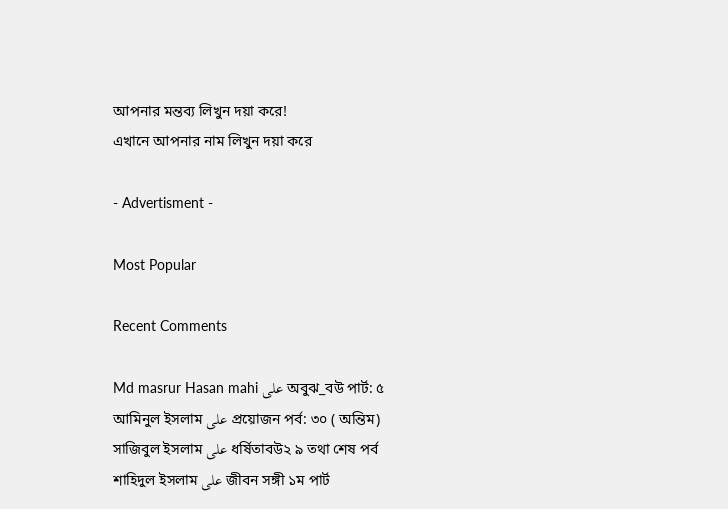আপনার মন্তব্য লিখুন দয়া করে!
এখানে আপনার নাম লিখুন দয়া করে

- Advertisment -

Most Popular

Recent Comments

Md masrur Hasan mahi على অবুঝ_বউ পার্ট: ৫
আমিনুল ইসলাম على প্রয়োজন পর্ব: ৩০ ( অন্তিম)
সাজিবুল ইসলাম على ধর্ষিতাবউ২ ৯ তথা শেষ পর্ব
শাহিদুল ইসলাম على জীবন সঙ্গী ১ম পার্ট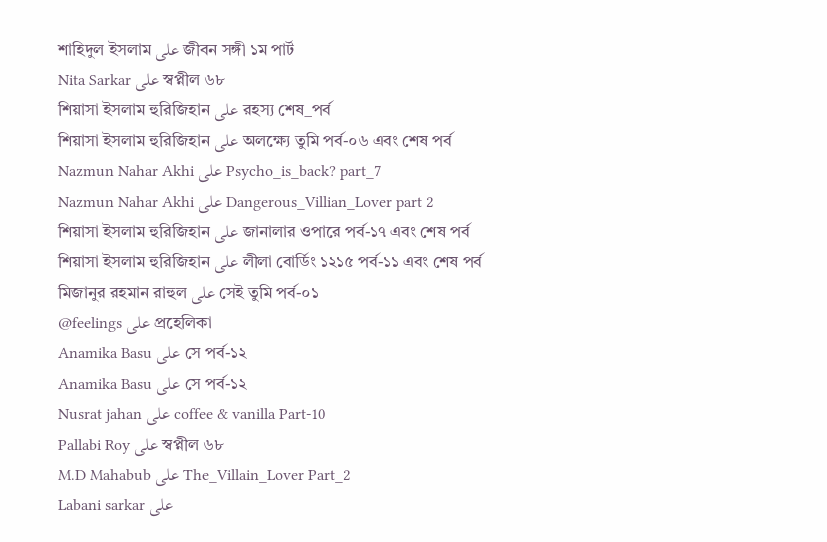শাহিদুল ইসলাম على জীবন সঙ্গী ১ম পার্ট
Nita Sarkar على স্বপ্নীল ৬৮
শিয়াসা ইসলাম হুরিজিহান على রহস্য শেষ_পর্ব
শিয়াসা ইসলাম হুরিজিহান على অলক্ষ্যে তুমি পর্ব-০৬ এবং শেষ পর্ব
Nazmun Nahar Akhi على Psycho_is_back? part_7
Nazmun Nahar Akhi على Dangerous_Villian_Lover part 2
শিয়াসা ইসলাম হুরিজিহান على জানালার ওপারে পর্ব-১৭ এবং শেষ পর্ব
শিয়াসা ইসলাম হুরিজিহান على লীলা বোর্ডিং ১২১৫ পর্ব-১১ এবং শেষ পর্ব
মিজানুর রহমান রাহুল على সেই তুমি পর্ব-০১
@feelings على প্রহেলিকা
Anamika Basu على সে পর্ব-১২
Anamika Basu على সে পর্ব-১২
Nusrat jahan على coffee & vanilla Part-10
Pallabi Roy على স্বপ্নীল ৬৮
M.D Mahabub على The_Villain_Lover Part_2
Labani sarkar على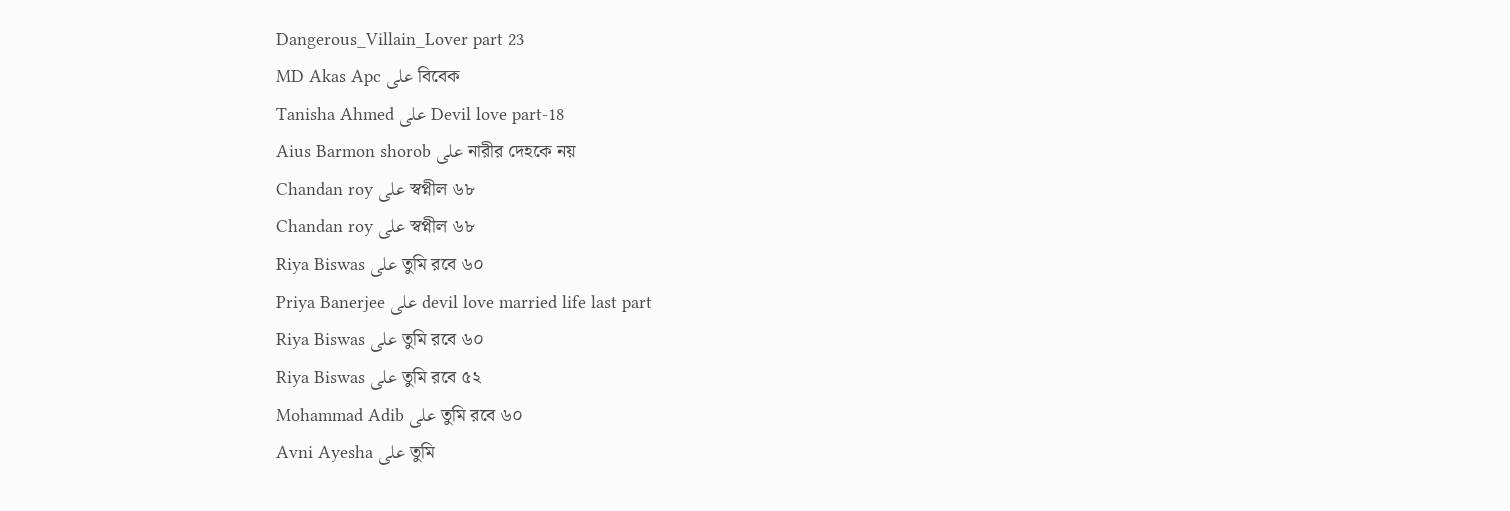Dangerous_Villain_Lover part 23
MD Akas Apc على বিবেক
Tanisha Ahmed على Devil love part-18
Aius Barmon shorob على নারীর দেহকে নয়
Chandan roy على স্বপ্নীল ৬৮
Chandan roy على স্বপ্নীল ৬৮
Riya Biswas على তুমি রবে ৬০
Priya Banerjee على devil love married life last part
Riya Biswas على তুমি রবে ৬০
Riya Biswas على তুমি রবে ৫২
Mohammad Adib على তুমি রবে ৬০
Avni Ayesha على তুমি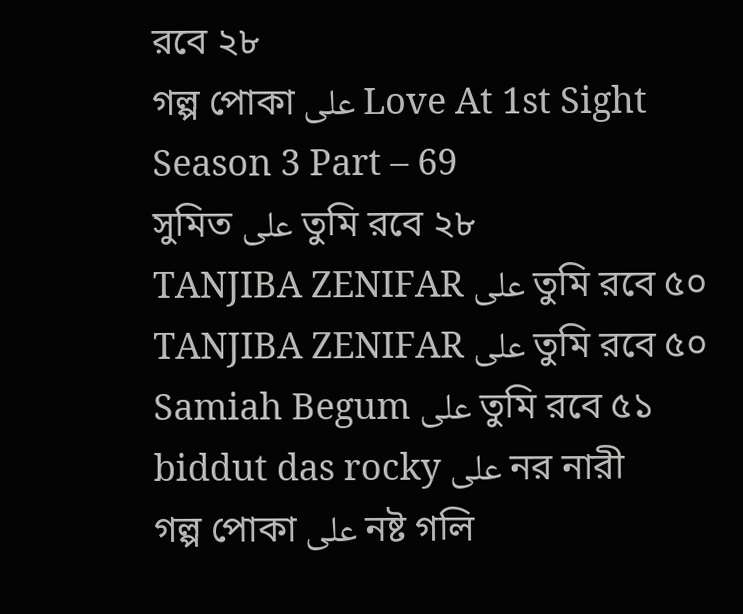রবে ২৮
গল্প পোকা على Love At 1st Sight Season 3 Part – 69
সুমিত على তুমি রবে ২৮
TANJIBA ZENIFAR على তুমি রবে ৫০
TANJIBA ZENIFAR على তুমি রবে ৫০
Samiah Begum على তুমি রবে ৫১
biddut das rocky على নর নারী
গল্প পোকা على নষ্ট গলি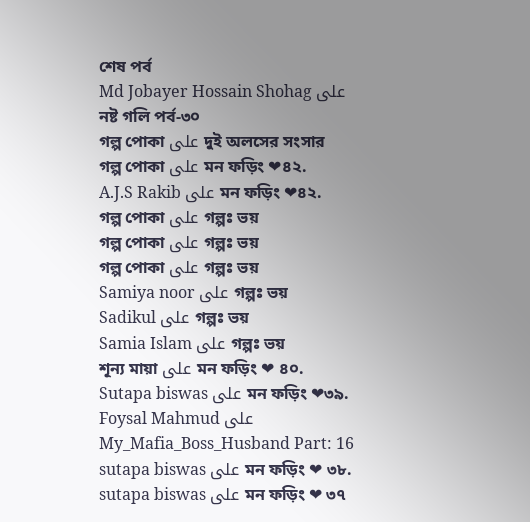শেষ পর্ব
Md Jobayer Hossain Shohag على নষ্ট গলি পর্ব-৩০
গল্প পোকা على দুই অলসের সংসার
গল্প পোকা على মন ফড়িং ❤৪২.
A.J.S Rakib على মন ফড়িং ❤৪২.
গল্প পোকা على গল্পঃ ভয়
গল্প পোকা على গল্পঃ ভয়
গল্প পোকা على গল্পঃ ভয়
Samiya noor على গল্পঃ ভয়
Sadikul على গল্পঃ ভয়
Samia Islam على গল্পঃ ভয়
শূন্য মায়া على মন ফড়িং ❤ ৪০.
Sutapa biswas على মন ফড়িং ❤৩৯.
Foysal Mahmud على My_Mafia_Boss_Husband Part: 16
sutapa biswas على মন ফড়িং ❤ ৩৮.
sutapa biswas على মন ফড়িং ❤ ৩৭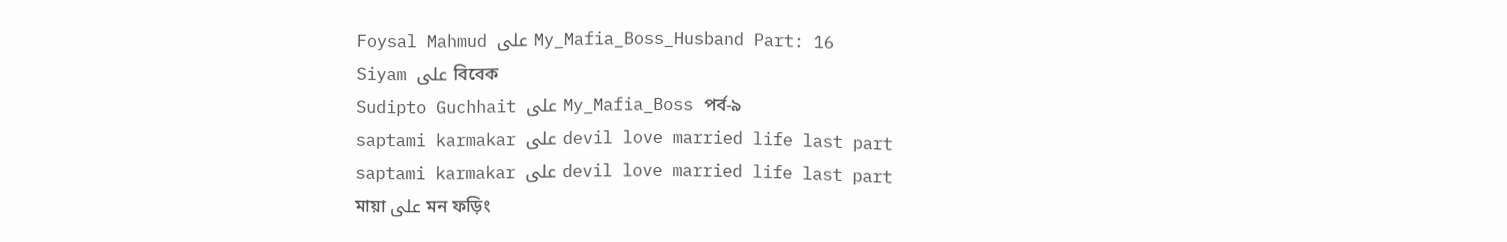Foysal Mahmud على My_Mafia_Boss_Husband Part: 16
Siyam على বিবেক
Sudipto Guchhait على My_Mafia_Boss পর্ব-৯
saptami karmakar على devil love married life last part
saptami karmakar على devil love married life last part
মায়া على মন ফড়িং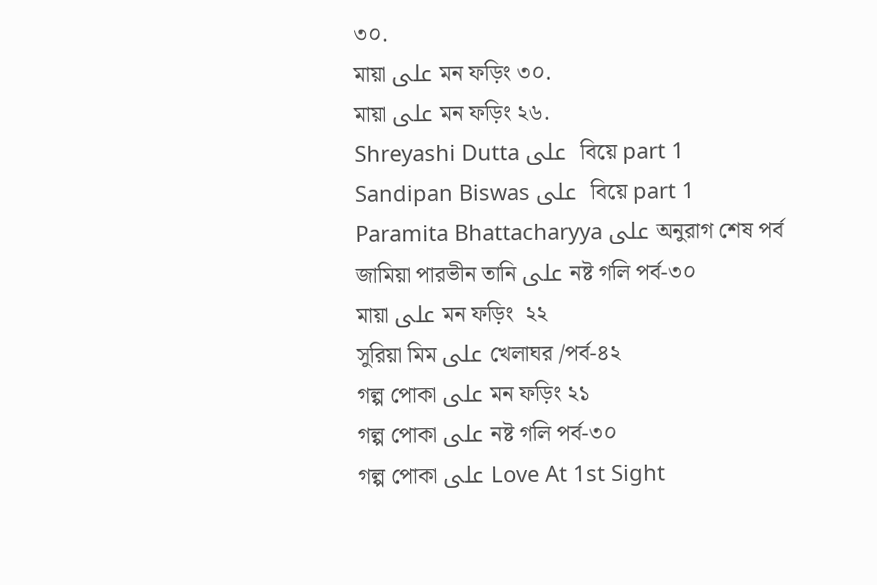৩০.
মায়া على মন ফড়িং ৩০.
মায়া على মন ফড়িং ২৬.
Shreyashi Dutta على  বিয়ে part 1
Sandipan Biswas على  বিয়ে part 1
Paramita Bhattacharyya على অনুরাগ শেষ পর্ব
জামিয়া পারভীন তানি على নষ্ট গলি পর্ব-৩০
মায়া على মন ফড়িং  ২২
সুরিয়া মিম على খেলাঘর /পর্ব-৪২
গল্প পোকা على মন ফড়িং ২১
গল্প পোকা على নষ্ট গলি পর্ব-৩০
গল্প পোকা على Love At 1st Sight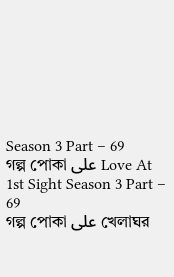Season 3 Part – 69
গল্প পোকা على Love At 1st Sight Season 3 Part – 69
গল্প পোকা على খেলাঘর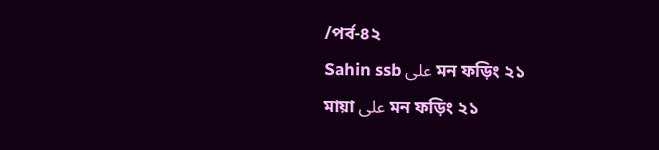/পর্ব-৪২
Sahin ssb على মন ফড়িং ২১
মায়া على মন ফড়িং ২১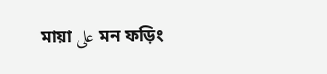মায়া على মন ফড়িং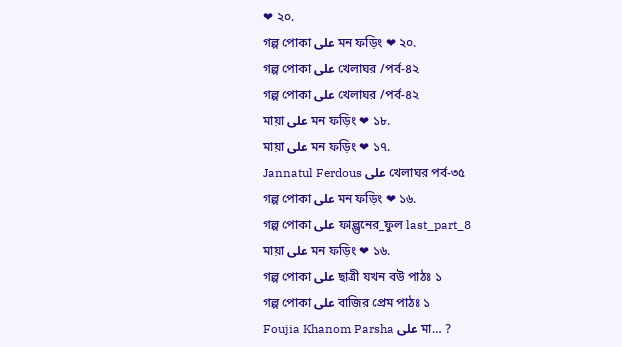❤ ২০.
গল্প পোকা على মন ফড়িং ❤ ২০.
গল্প পোকা على খেলাঘর /পর্ব-৪২
গল্প পোকা على খেলাঘর /পর্ব-৪২
মায়া على মন ফড়িং ❤ ১৮.
মায়া على মন ফড়িং ❤ ১৭.
Jannatul Ferdous على খেলাঘর পর্ব-৩৫
গল্প পোকা على মন ফড়িং ❤ ১৬.
গল্প পোকা على ফাল্গুনের_ফুল last_part_8
মায়া على মন ফড়িং ❤ ১৬.
গল্প পোকা على ছাত্রী যখন বউ পাঠঃ ১
গল্প পোকা على বাজির প্রেম পাঠঃ ১
Foujia Khanom Parsha على মা… ?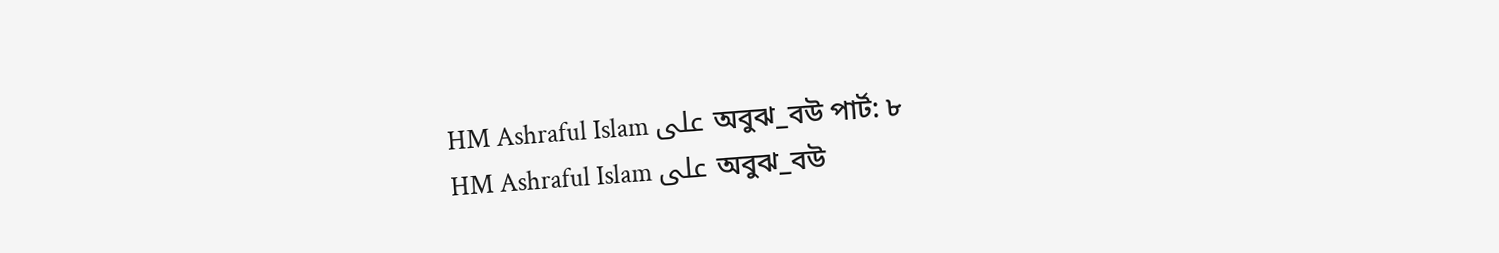HM Ashraful Islam على অবুঝ_বউ পার্ট: ৮
HM Ashraful Islam على অবুঝ_বউ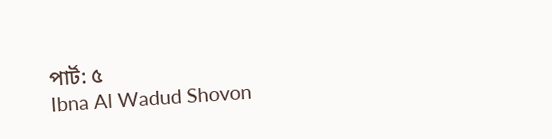পার্ট: ৫
Ibna Al Wadud Shovon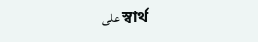على স্বার্থ